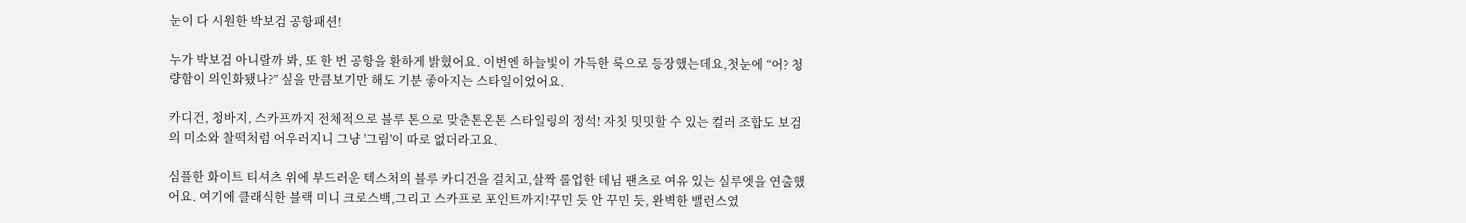눈이 다 시원한 박보검 공항패션!

누가 박보검 아니랄까 봐, 또 한 번 공항을 환하게 밝혔어요. 이번엔 하늘빛이 가득한 룩으로 등장했는데요,첫눈에 “어? 청량함이 의인화됐나?” 싶을 만큼보기만 해도 기분 좋아지는 스타일이었어요.

카디건, 청바지, 스카프까지 전체적으로 블루 톤으로 맞춘톤온톤 스타일링의 정석! 자칫 밋밋할 수 있는 컬러 조합도 보검의 미소와 찰떡처럼 어우러지니 그냥 '그림'이 따로 없더라고요.

심플한 화이트 티셔츠 위에 부드러운 텍스처의 블루 카디건을 걸치고,살짝 롤업한 데님 팬츠로 여유 있는 실루엣을 연출했어요. 여기에 클래식한 블랙 미니 크로스백,그리고 스카프로 포인트까지!꾸민 듯 안 꾸민 듯, 완벽한 밸런스였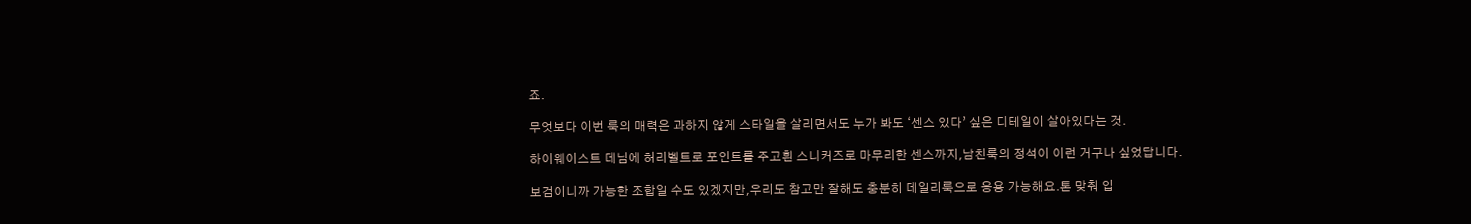죠.

무엇보다 이번 룩의 매력은 과하지 않게 스타일을 살리면서도 누가 봐도 ‘센스 있다’ 싶은 디테일이 살아있다는 것.

하이웨이스트 데님에 허리벨트로 포인트를 주고흰 스니커즈로 마무리한 센스까지,남친룩의 정석이 이런 거구나 싶었답니다.

보검이니까 가능한 조합일 수도 있겠지만,우리도 참고만 잘해도 충분히 데일리룩으로 응용 가능해요.톤 맞춰 입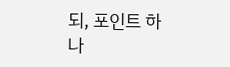되, 포인트 하나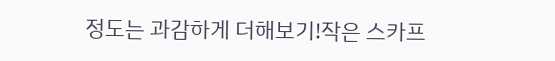정도는 과감하게 더해보기!작은 스카프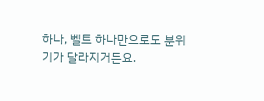하나, 벨트 하나만으로도 분위기가 달라지거든요.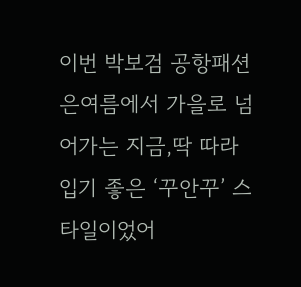이번 박보검 공항패션은여름에서 가을로 넘어가는 지금,딱 따라 입기 좋은 ‘꾸안꾸’ 스타일이었어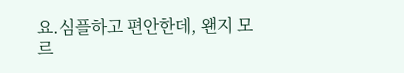요.심플하고 편안한데, 왠지 모르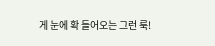게 눈에 확 들어오는 그런 룩!